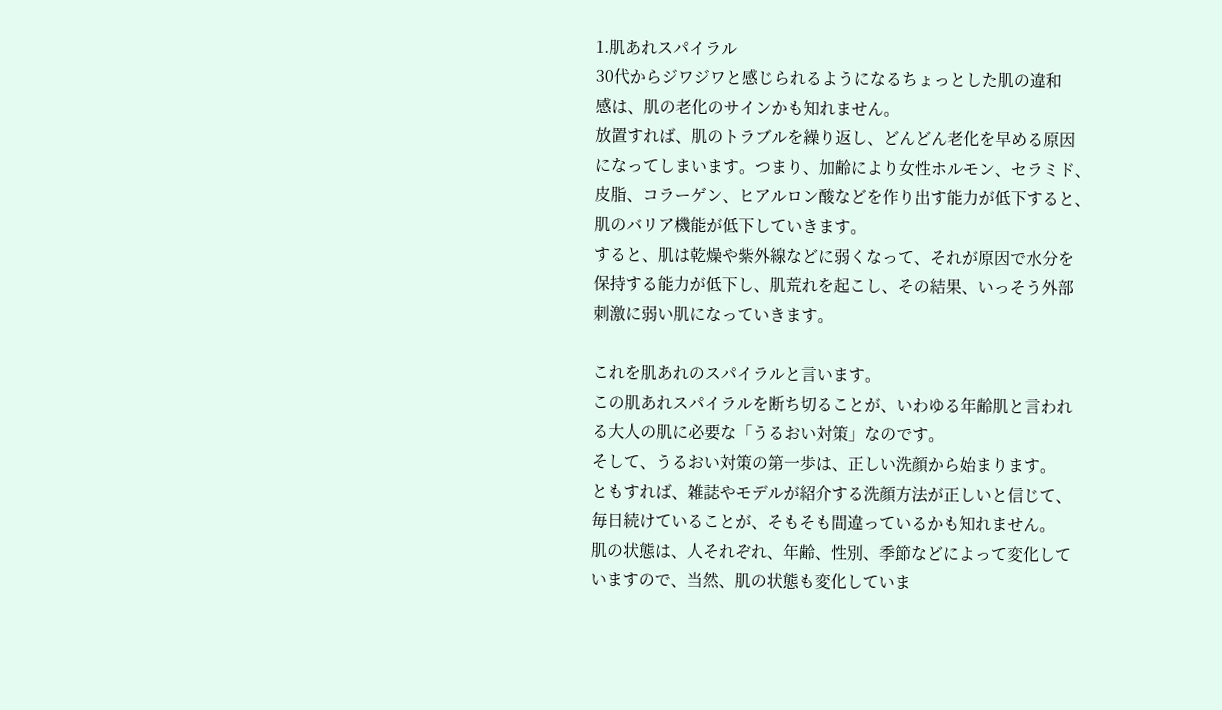1.肌あれスパイラル
30代からジワジワと感じられるようになるちょっとした肌の違和
感は、肌の老化のサインかも知れません。
放置すれば、肌のトラブルを繰り返し、どんどん老化を早める原因
になってしまいます。つまり、加齢により女性ホルモン、セラミド、
皮脂、コラーゲン、ヒアルロン酸などを作り出す能力が低下すると、
肌のバリア機能が低下していきます。
すると、肌は乾燥や紫外線などに弱くなって、それが原因で水分を
保持する能力が低下し、肌荒れを起こし、その結果、いっそう外部
刺激に弱い肌になっていきます。

これを肌あれのスパイラルと言います。
この肌あれスパイラルを断ち切ることが、いわゆる年齢肌と言われ
る大人の肌に必要な「うるおい対策」なのです。
そして、うるおい対策の第一歩は、正しい洗顔から始まります。
ともすれば、雑誌やモデルが紹介する洗顔方法が正しいと信じて、
毎日続けていることが、そもそも間違っているかも知れません。
肌の状態は、人それぞれ、年齢、性別、季節などによって変化して
いますので、当然、肌の状態も変化していま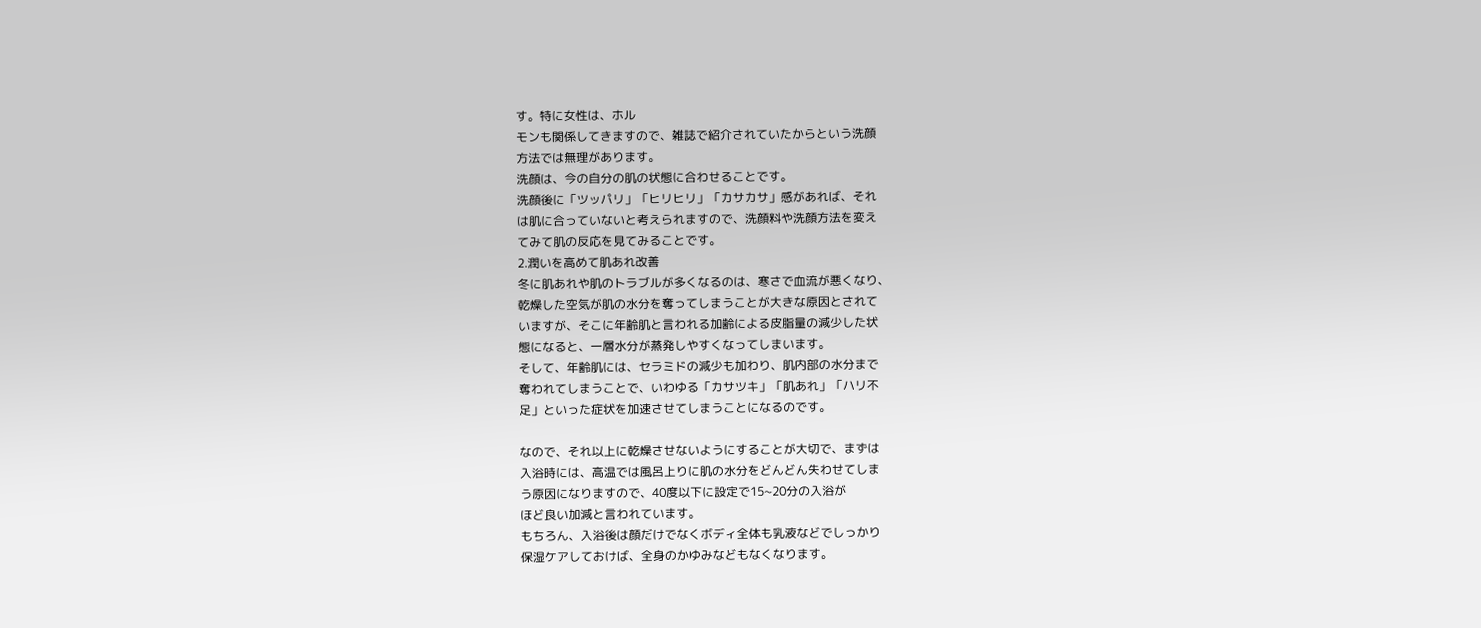す。特に女性は、ホル
モンも関係してきますので、雑誌で紹介されていたからという洗顔
方法では無理があります。
洗顔は、今の自分の肌の状態に合わせることです。
洗顔後に「ツッパリ」「ヒリヒリ」「カサカサ」感があれば、それ
は肌に合っていないと考えられますので、洗顔料や洗顔方法を変え
てみて肌の反応を見てみることです。
2.潤いを高めて肌あれ改善
冬に肌あれや肌のトラブルが多くなるのは、寒さで血流が悪くなり、
乾燥した空気が肌の水分を奪ってしまうことが大きな原因とされて
いますが、そこに年齢肌と言われる加齢による皮脂量の減少した状
態になると、一層水分が蒸発しやすくなってしまいます。
そして、年齢肌には、セラミドの減少も加わり、肌内部の水分まで
奪われてしまうことで、いわゆる「カサツキ」「肌あれ」「ハリ不
足」といった症状を加速させてしまうことになるのです。

なので、それ以上に乾燥させないようにすることが大切で、まずは
入浴時には、高温では風呂上りに肌の水分をどんどん失わせてしま
う原因になりますので、40度以下に設定で15~20分の入浴が
ほど良い加減と言われています。
もちろん、入浴後は顔だけでなくボディ全体も乳液などでしっかり
保湿ケアしておけば、全身のかゆみなどもなくなります。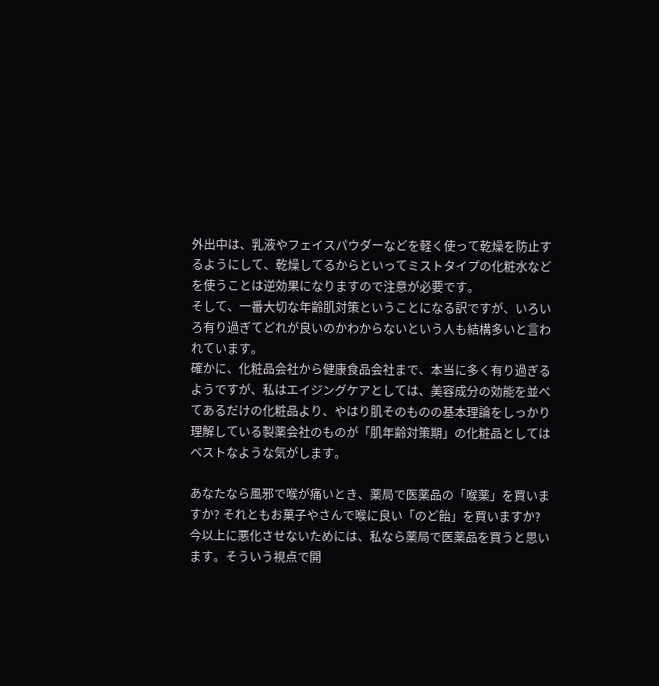外出中は、乳液やフェイスパウダーなどを軽く使って乾燥を防止す
るようにして、乾燥してるからといってミストタイプの化粧水など
を使うことは逆効果になりますので注意が必要です。
そして、一番大切な年齢肌対策ということになる訳ですが、いろい
ろ有り過ぎてどれが良いのかわからないという人も結構多いと言わ
れています。
確かに、化粧品会社から健康食品会社まで、本当に多く有り過ぎる
ようですが、私はエイジングケアとしては、美容成分の効能を並べ
てあるだけの化粧品より、やはり肌そのものの基本理論をしっかり
理解している製薬会社のものが「肌年齢対策期」の化粧品としては
ベストなような気がします。

あなたなら風邪で喉が痛いとき、薬局で医薬品の「喉薬」を買いま
すか? それともお菓子やさんで喉に良い「のど飴」を買いますか?
今以上に悪化させないためには、私なら薬局で医薬品を買うと思い
ます。そういう視点で開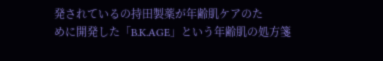発されているの持田製薬が年齢肌ケアのた
めに開発した「B.K.AGE」という年齢肌の処方箋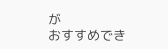が
おすすめでき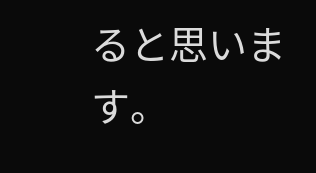ると思います。